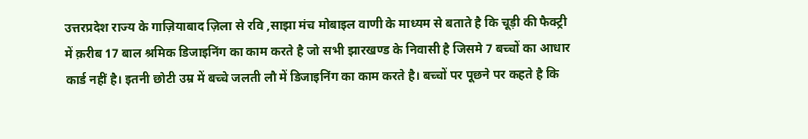उत्तरप्रदेश राज्य के गाज़ियाबाद ज़िला से रवि ,साझा मंच मोबाइल वाणी के माध्यम से बताते है कि चूड़ी की फैक्ट्री में क़रीब 17 बाल श्रमिक डिजाइनिंग का काम करते है जो सभी झारखण्ड के निवासी है जिसमे 7 बच्चों का आधार कार्ड नहीं है। इतनी छोटी उम्र में बच्चे जलती लौ में डिजाइनिंग का काम करते है। बच्चों पर पूछने पर कहते है कि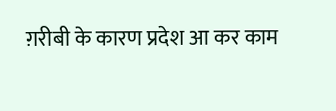ग़रीबी के कारण प्रदेश आ कर काम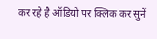कर रहे है ऑडियो पर क्लिक कर सुनें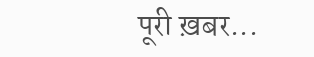पूरी ख़बर...